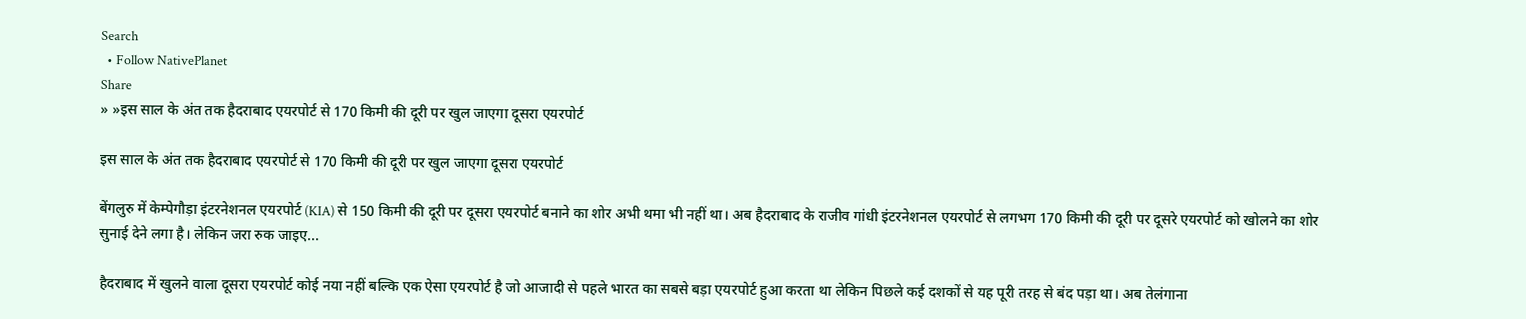Search
  • Follow NativePlanet
Share
» »इस साल के अंत तक हैदराबाद एयरपोर्ट से 170 किमी की दूरी पर खुल जाएगा दूसरा एयरपोर्ट

इस साल के अंत तक हैदराबाद एयरपोर्ट से 170 किमी की दूरी पर खुल जाएगा दूसरा एयरपोर्ट

बेंगलुरु में केम्पेगौड़ा इंटरनेशनल एयरपोर्ट (KIA) से 150 किमी की दूरी पर दूसरा एयरपोर्ट बनाने का शोर अभी थमा भी नहीं था। अब हैदराबाद के राजीव गांधी इंटरनेशनल एयरपोर्ट से लगभग 170 किमी की दूरी पर दूसरे एयरपोर्ट को खोलने का शोर सुनाई देने लगा है। लेकिन जरा रुक जाइए...

हैदराबाद में खुलने वाला दूसरा एयरपोर्ट कोई नया नहीं बल्कि एक ऐसा एयरपोर्ट है जो आजादी से पहले भारत का सबसे बड़ा एयरपोर्ट हुआ करता था लेकिन पिछले कई दशकों से यह पूरी तरह से बंद पड़ा था। अब तेलंगाना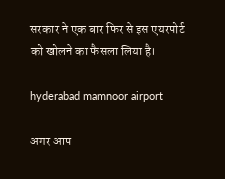सरकार ने एक बार फिर से इस एयरपोर्ट को खोलने का फैसला लिया है।

hyderabad mamnoor airport

अगर आप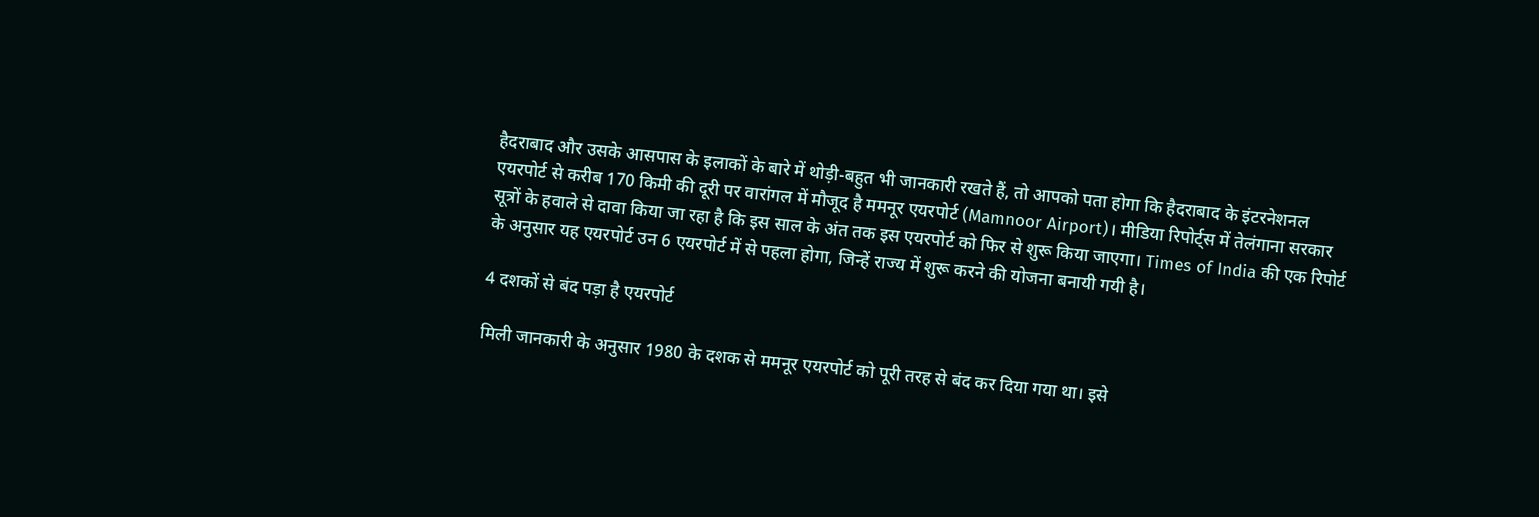हैदराबाद और उसके आसपास के इलाकों के बारे में थोड़ी-बहुत भी जानकारी रखते हैं, तो आपको पता होगा कि हैदराबाद के इंटरनेशनल एयरपोर्ट से करीब 170 किमी की दूरी पर वारांगल में मौजूद है ममनूर एयरपोर्ट (Mamnoor Airport)। मीडिया रिपोर्ट्स में तेलंगाना सरकार सूत्रों के हवाले से दावा किया जा रहा है कि इस साल के अंत तक इस एयरपोर्ट को फिर से शुरू किया जाएगा। Times of India की एक रिपोर्ट के अनुसार यह एयरपोर्ट उन 6 एयरपोर्ट में से पहला होगा, जिन्हें राज्य में शुरू करने की योजना बनायी गयी है।

4 दशकों से बंद पड़ा है एयरपोर्ट

मिली जानकारी के अनुसार 1980 के दशक से ममनूर एयरपोर्ट को पूरी तरह से बंद कर दिया गया था। इसे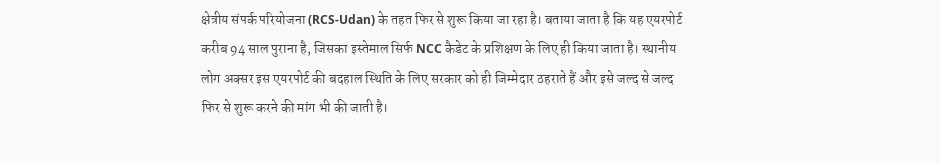क्षेत्रीय संपर्क परियोजना (RCS-Udan) के तहत फिर से शुरू किया जा रहा है। बताया जाता है कि यह एयरपोर्ट करीब 94 साल पुराना है, जिसका इस्तेमाल सिर्फ NCC कैडेट के प्रशिक्षण के लिए ही किया जाता है। स्थानीय लोग अक्सर इस एयरपोर्ट की बदहाल स्थिति के लिए सरकार को ही जिम्मेदार ठहराते हैं और इसे जल्द से जल्द फिर से शुरू करने की मांग भी की जाती है।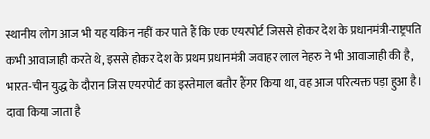स्थानीय लोग आज भी यह यकिन नहीं कर पाते हैं कि एक एयरपोर्ट जिससे होकर देश के प्रधानमंत्री-राष्ट्रपति कभी आवाजाही करते थे, इससे होकर देश के प्रथम प्रधानमंत्री जवाहर लाल नेहरु ने भी आवाजाही की है, भारत-चीन युद्ध के दौरान जिस एयरपोर्ट का इस्तेमाल बतौर हैंगर किया था, वह आज परित्यक्त पड़ा हुआ है। दावा किया जाता है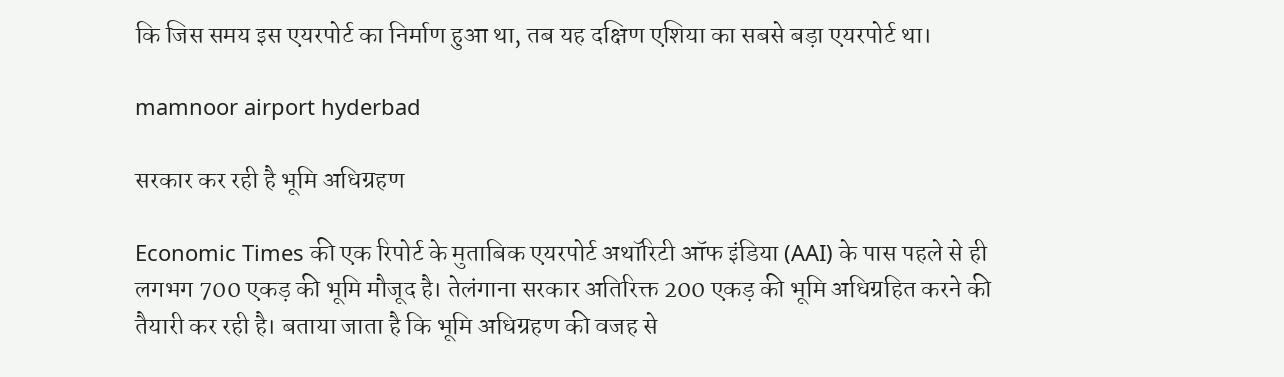कि जिस समय इस एयरपोर्ट का निर्माण हुआ था, तब यह दक्षिण एशिया का सबसे बड़ा एयरपोर्ट था।

mamnoor airport hyderbad

सरकार कर रही है भूमि अधिग्रहण

Economic Times की एक रिपोर्ट के मुताबिक एयरपोर्ट अथॉरिटी ऑफ इंडिया (AAI) के पास पहले से ही लगभग 700 एकड़ की भूमि मौजूद है। तेलंगाना सरकार अतिरिक्त 200 एकड़ की भूमि अधिग्रहित करने की तैयारी कर रही है। बताया जाता है कि भूमि अधिग्रहण की वजह से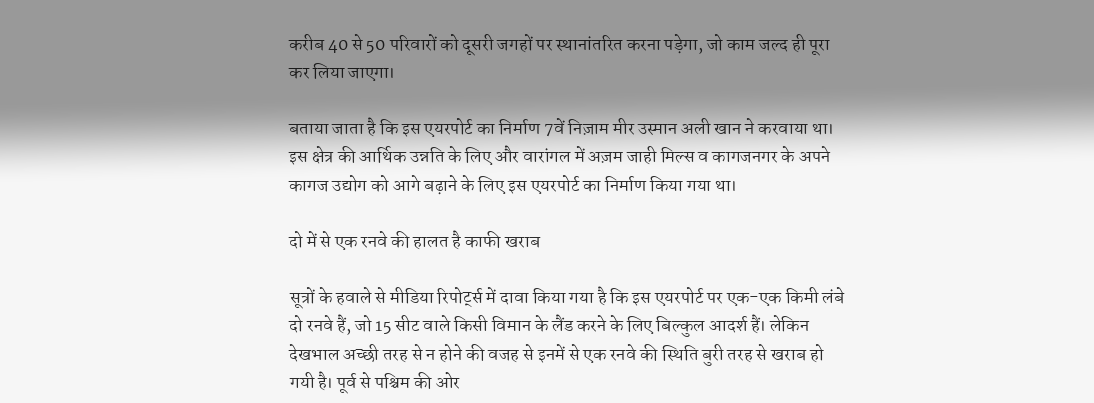करीब 40 से 50 परिवारों को दूसरी जगहों पर स्थानांतरित करना पड़ेगा, जो काम जल्द ही पूरा कर लिया जाएगा।

बताया जाता है कि इस एयरपोर्ट का निर्माण 7वें निज़ाम मीर उस्मान अली खान ने करवाया था। इस क्षेत्र की आर्थिक उन्नति के लिए और वारांगल में अज़म जाही मिल्स व कागजनगर के अपने कागज उद्योग को आगे बढ़ाने के लिए इस एयरपोर्ट का निर्माण किया गया था।

दो में से एक रनवे की हालत है काफी खराब

सूत्रों के हवाले से मीडिया रिपोर्ट्स में दावा किया गया है कि इस एयरपोर्ट पर एक-एक किमी लंबे दो रनवे हैं, जो 15 सीट वाले किसी विमान के लैंड करने के लिए बिल्कुल आदर्श हैं। लेकिन देखभाल अच्छी तरह से न होने की वजह से इनमें से एक रनवे की स्थिति बुरी तरह से खराब हो गयी है। पूर्व से पश्चिम की ओर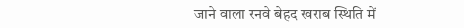जाने वाला रनवे बेहद खराब स्थिति में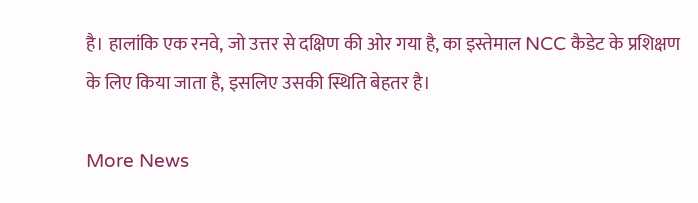है। हालांकि एक रनवे, जो उत्तर से दक्षिण की ओर गया है, का इस्तेमाल NCC कैडेट के प्रशिक्षण के लिए किया जाता है, इसलिए उसकी स्थिति बेहतर है।

More News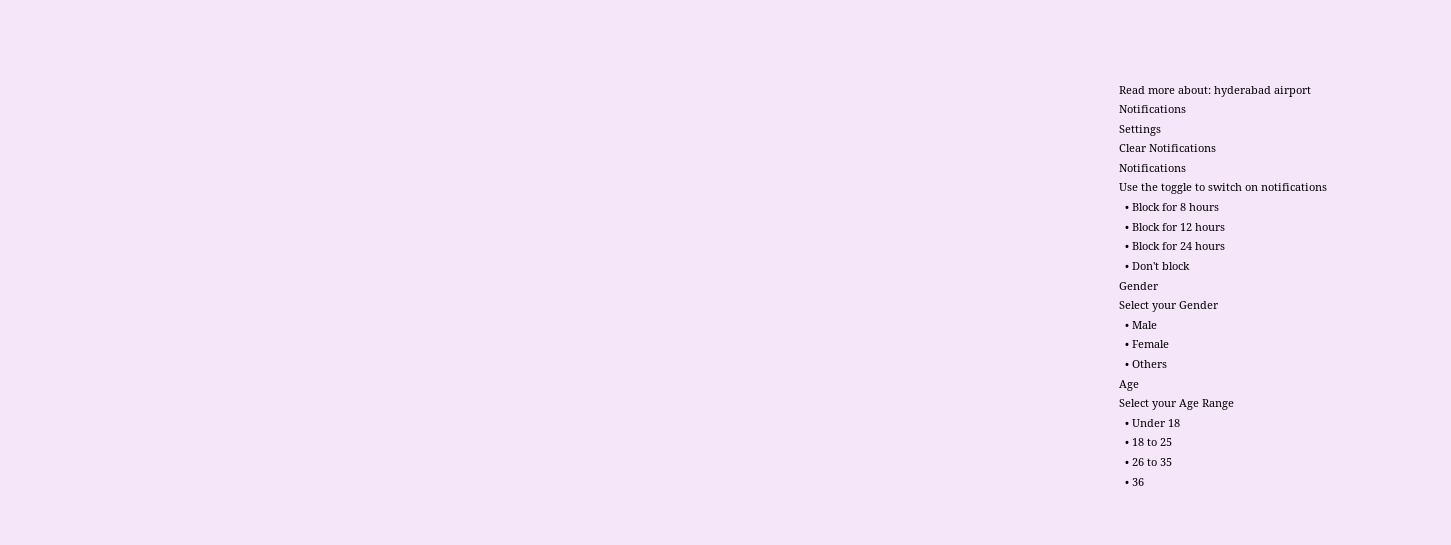Read more about: hyderabad airport
Notifications
Settings
Clear Notifications
Notifications
Use the toggle to switch on notifications
  • Block for 8 hours
  • Block for 12 hours
  • Block for 24 hours
  • Don't block
Gender
Select your Gender
  • Male
  • Female
  • Others
Age
Select your Age Range
  • Under 18
  • 18 to 25
  • 26 to 35
  • 36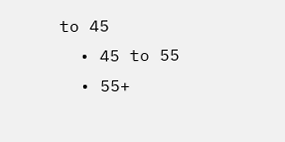to 45
  • 45 to 55
  • 55+